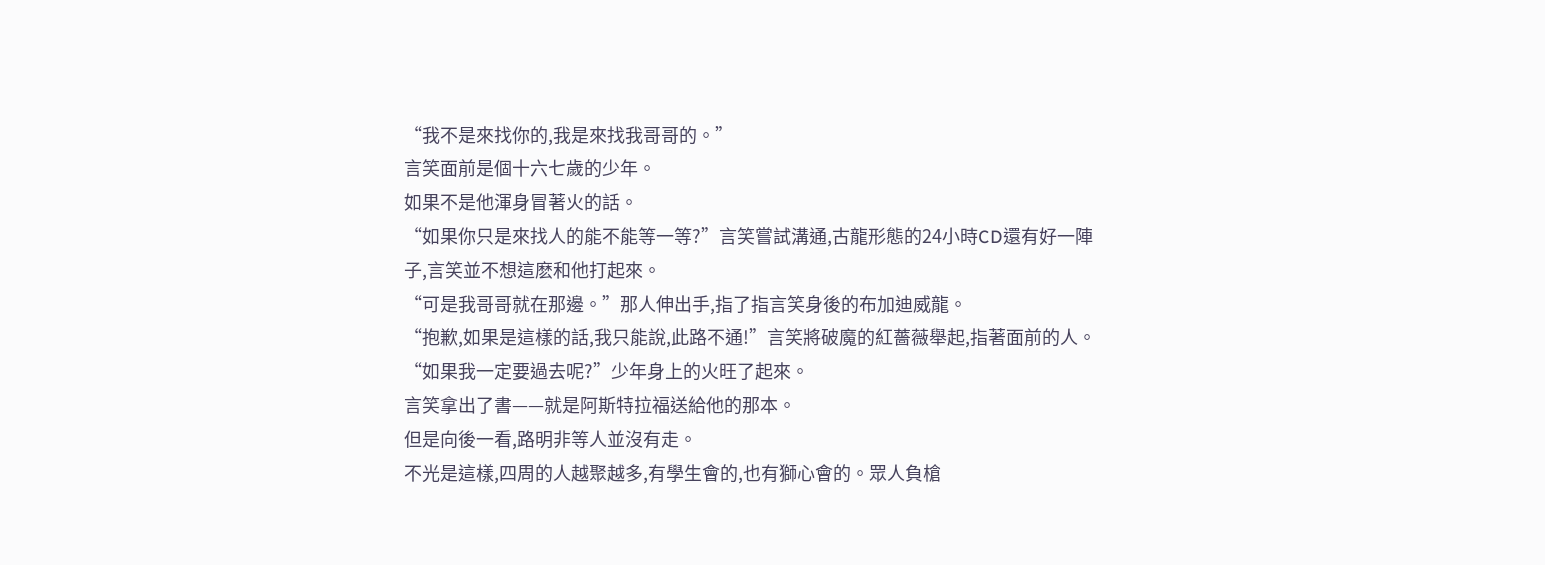“我不是來找你的,我是來找我哥哥的。”
言笑面前是個十六七歲的少年。
如果不是他渾身冒著火的話。
“如果你只是來找人的能不能等一等?”言笑嘗試溝通,古龍形態的24小時CD還有好一陣子,言笑並不想這麽和他打起來。
“可是我哥哥就在那邊。”那人伸出手,指了指言笑身後的布加迪威龍。
“抱歉,如果是這樣的話,我只能說,此路不通!”言笑將破魔的紅薔薇舉起,指著面前的人。
“如果我一定要過去呢?”少年身上的火旺了起來。
言笑拿出了書——就是阿斯特拉福送給他的那本。
但是向後一看,路明非等人並沒有走。
不光是這樣,四周的人越聚越多,有學生會的,也有獅心會的。眾人負槍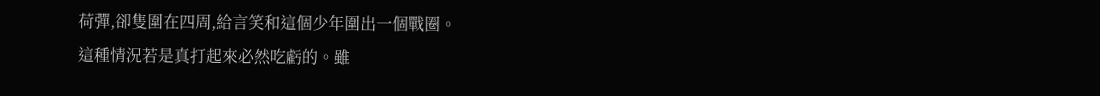荷彈,卻隻圍在四周,給言笑和這個少年圍出一個戰圈。
這種情況若是真打起來必然吃虧的。雖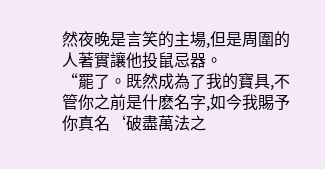然夜晚是言笑的主場,但是周圍的人著實讓他投鼠忌器。
“罷了。既然成為了我的寶具,不管你之前是什麽名字,如今我賜予你真名‘破盡萬法之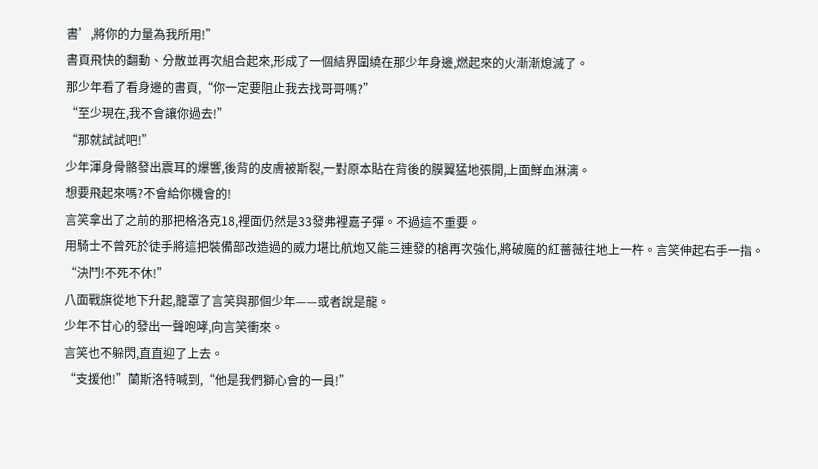書’,將你的力量為我所用!”
書頁飛快的翻動、分散並再次組合起來,形成了一個結界圍繞在那少年身邊,燃起來的火漸漸熄滅了。
那少年看了看身邊的書頁,“你一定要阻止我去找哥哥嗎?”
“至少現在,我不會讓你過去!”
“那就試試吧!”
少年渾身骨骼發出震耳的爆響,後背的皮膚被斯裂,一對原本貼在背後的膜翼猛地張開,上面鮮血淋漓。
想要飛起來嗎?不會給你機會的!
言笑拿出了之前的那把格洛克18,裡面仍然是33發弗裡嘉子彈。不過這不重要。
用騎士不曾死於徒手將這把裝備部改造過的威力堪比航炮又能三連發的槍再次強化,將破魔的紅薔薇往地上一杵。言笑伸起右手一指。
“決鬥!不死不休!”
八面戰旗從地下升起,籠罩了言笑與那個少年——或者說是龍。
少年不甘心的發出一聲咆哮,向言笑衝來。
言笑也不躲閃,直直迎了上去。
“支援他!”蘭斯洛特喊到,“他是我們獅心會的一員!”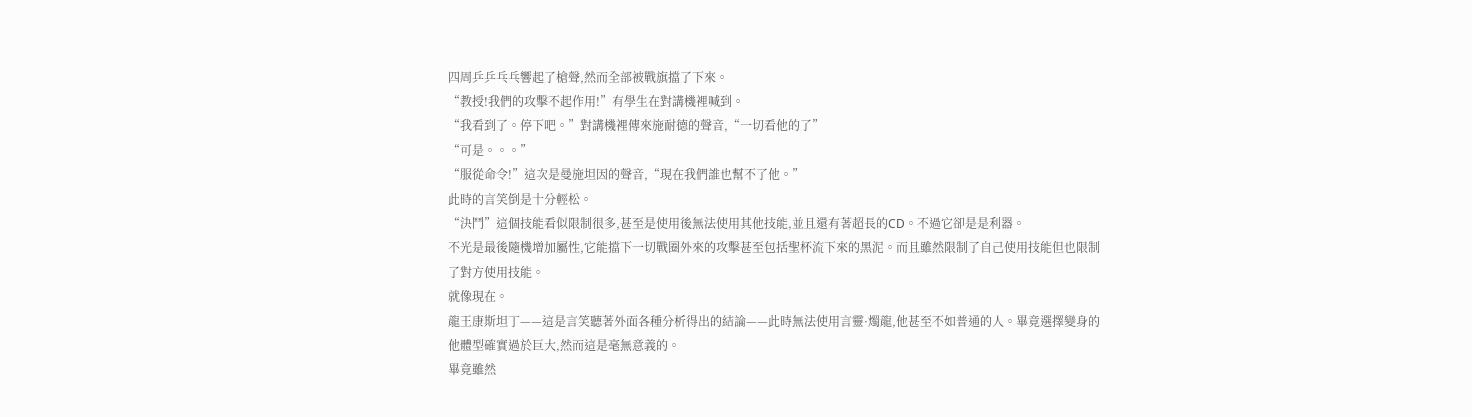四周乒乒乓乓響起了槍聲,然而全部被戰旗擋了下來。
“教授!我們的攻擊不起作用!”有學生在對講機裡喊到。
“我看到了。停下吧。”對講機裡傳來施耐德的聲音,“一切看他的了”
“可是。。。”
“服從命令!”這次是曼施坦因的聲音,“現在我們誰也幫不了他。”
此時的言笑倒是十分輕松。
“決鬥”這個技能看似限制很多,甚至是使用後無法使用其他技能,並且還有著超長的CD。不過它卻是是利器。
不光是最後隨機增加屬性,它能擋下一切戰圈外來的攻擊甚至包括聖杯流下來的黑泥。而且雖然限制了自己使用技能但也限制了對方使用技能。
就像現在。
龍王康斯坦丁——這是言笑聽著外面各種分析得出的結論——此時無法使用言靈·燭龍,他甚至不如普通的人。畢竟選擇變身的他體型確實過於巨大,然而這是毫無意義的。
畢竟雖然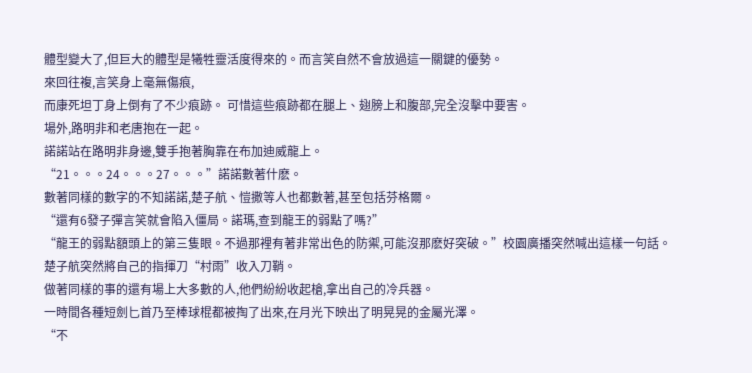體型變大了,但巨大的體型是犧牲靈活度得來的。而言笑自然不會放過這一關鍵的優勢。
來回往複,言笑身上毫無傷痕,
而康死坦丁身上倒有了不少痕跡。 可惜這些痕跡都在腿上、翅膀上和腹部,完全沒擊中要害。
場外,路明非和老唐抱在一起。
諾諾站在路明非身邊,雙手抱著胸靠在布加迪威龍上。
“21。。。24。。。27。。。”諾諾數著什麽。
數著同樣的數字的不知諾諾,楚子航、愷撒等人也都數著,甚至包括芬格爾。
“還有6發子彈言笑就會陷入僵局。諾瑪,查到龍王的弱點了嗎?”
“龍王的弱點額頭上的第三隻眼。不過那裡有著非常出色的防禦,可能沒那麽好突破。”校園廣播突然喊出這樣一句話。
楚子航突然將自己的指揮刀“村雨”收入刀鞘。
做著同樣的事的還有場上大多數的人,他們紛紛收起槍,拿出自己的冷兵器。
一時間各種短劍匕首乃至棒球棍都被掏了出來,在月光下映出了明晃晃的金屬光澤。
“不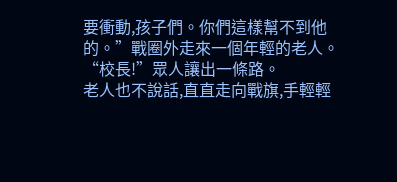要衝動,孩子們。你們這樣幫不到他的。”戰圈外走來一個年輕的老人。
“校長!”眾人讓出一條路。
老人也不說話,直直走向戰旗,手輕輕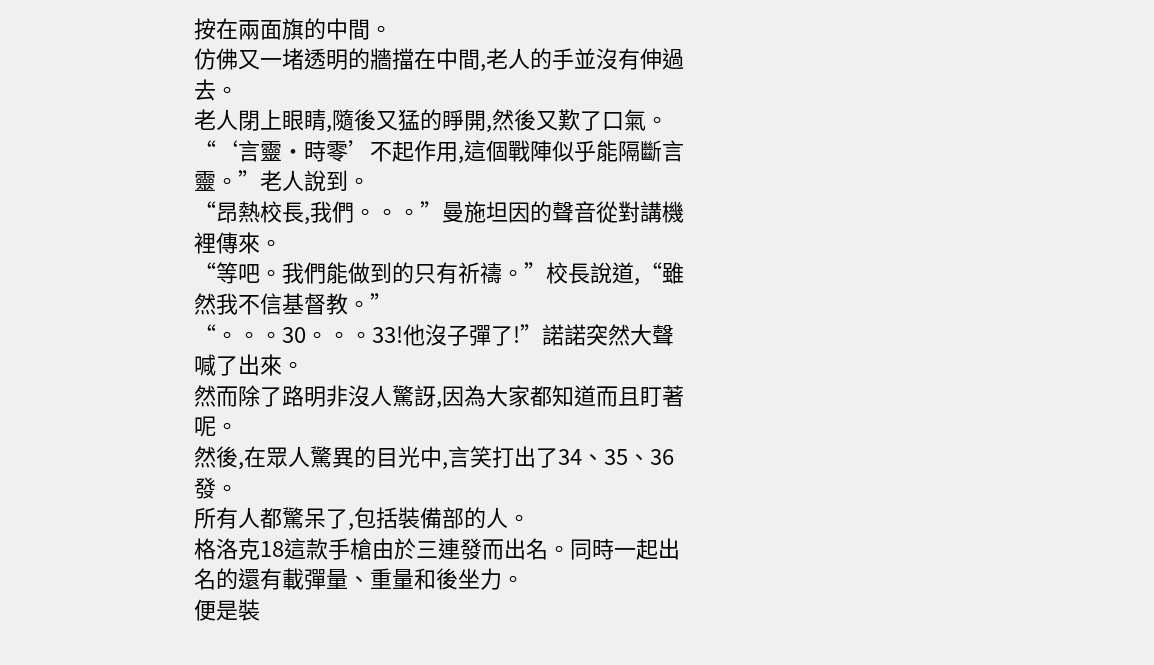按在兩面旗的中間。
仿佛又一堵透明的牆擋在中間,老人的手並沒有伸過去。
老人閉上眼睛,隨後又猛的睜開,然後又歎了口氣。
“‘言靈·時零’不起作用,這個戰陣似乎能隔斷言靈。”老人說到。
“昂熱校長,我們。。。”曼施坦因的聲音從對講機裡傳來。
“等吧。我們能做到的只有祈禱。”校長說道,“雖然我不信基督教。”
“。。。30。。。33!他沒子彈了!”諾諾突然大聲喊了出來。
然而除了路明非沒人驚訝,因為大家都知道而且盯著呢。
然後,在眾人驚異的目光中,言笑打出了34、35、36發。
所有人都驚呆了,包括裝備部的人。
格洛克18這款手槍由於三連發而出名。同時一起出名的還有載彈量、重量和後坐力。
便是裝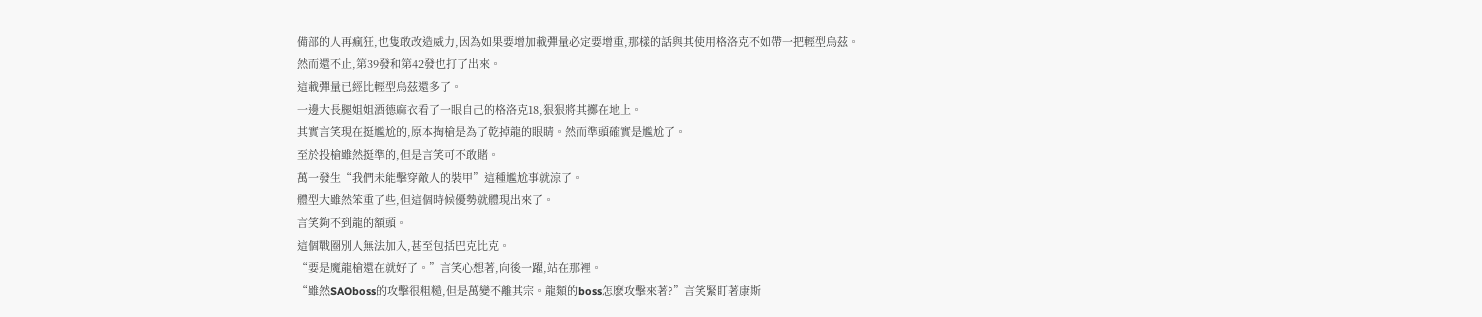備部的人再瘋狂,也隻敢改造威力,因為如果要增加載彈量必定要增重,那樣的話與其使用格洛克不如帶一把輕型烏茲。
然而還不止,第39發和第42發也打了出來。
這載彈量已經比輕型烏茲還多了。
一邊大長腿姐姐酒德麻衣看了一眼自己的格洛克18,狠狠將其擲在地上。
其實言笑現在挺尷尬的,原本掏槍是為了乾掉龍的眼睛。然而準頭確實是尷尬了。
至於投槍雖然挺準的,但是言笑可不敢賭。
萬一發生“我們未能擊穿敵人的裝甲”這種尷尬事就涼了。
體型大雖然笨重了些,但這個時候優勢就體現出來了。
言笑夠不到龍的額頭。
這個戰圈別人無法加入,甚至包括巴克比克。
“要是魔龍槍還在就好了。”言笑心想著,向後一躍,站在那裡。
“雖然SAOboss的攻擊很粗糙,但是萬變不離其宗。龍類的boss怎麽攻擊來著?”言笑緊盯著康斯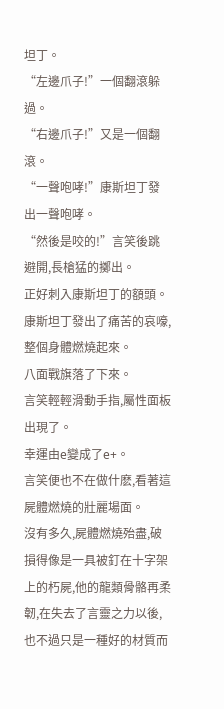坦丁。
“左邊爪子!”一個翻滾躲過。
“右邊爪子!”又是一個翻滾。
“一聲咆哮!”康斯坦丁發出一聲咆哮。
“然後是咬的!”言笑後跳避開,長槍猛的擲出。
正好刺入康斯坦丁的額頭。
康斯坦丁發出了痛苦的哀嚎,整個身體燃燒起來。
八面戰旗落了下來。
言笑輕輕滑動手指,屬性面板出現了。
幸運由e變成了e+。
言笑便也不在做什麽,看著這屍體燃燒的壯麗場面。
沒有多久,屍體燃燒殆盡,破損得像是一具被釘在十字架上的朽屍,他的龍類骨骼再柔韌,在失去了言靈之力以後,也不過只是一種好的材質而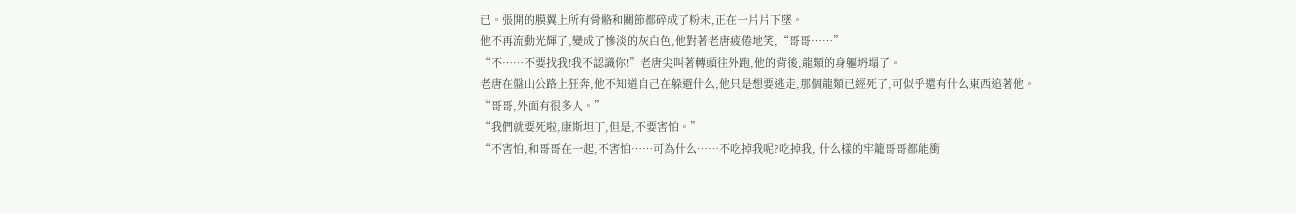已。張開的膜翼上所有骨骼和關節都碎成了粉末,正在一片片下墜。
他不再流動光輝了,變成了慘淡的灰白色,他對著老唐疲倦地笑,“哥哥……”
“不……不要找我!我不認識你!”老唐尖叫著轉頭往外跑,他的背後,龍類的身軀坍塌了。
老唐在盤山公路上狂奔,他不知道自己在躲避什么,他只是想要逃走,那個龍類已經死了,可似乎還有什么東西追著他。
“哥哥,外面有很多人。”
“我們就要死啦,康斯坦丁,但是,不要害怕。”
“不害怕,和哥哥在一起,不害怕……可為什么……不吃掉我呢?吃掉我, 什么樣的牢籠哥哥都能衝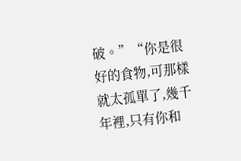破。”“你是很好的食物,可那樣就太孤單了,幾千年裡,只有你和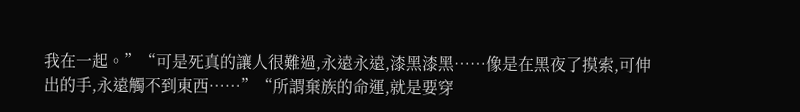我在一起。”“可是死真的讓人很難過,永遠永遠,漆黑漆黑……像是在黑夜了摸索,可伸出的手,永遠觸不到東西……”“所謂棄族的命運,就是要穿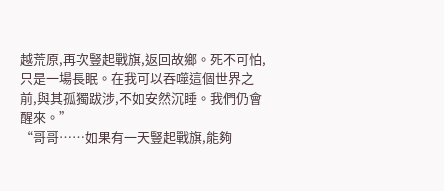越荒原,再次豎起戰旗,返回故鄉。死不可怕,只是一場長眠。在我可以吞噬這個世界之前,與其孤獨跋涉,不如安然沉睡。我們仍會醒來。”
“哥哥……如果有一天豎起戰旗,能夠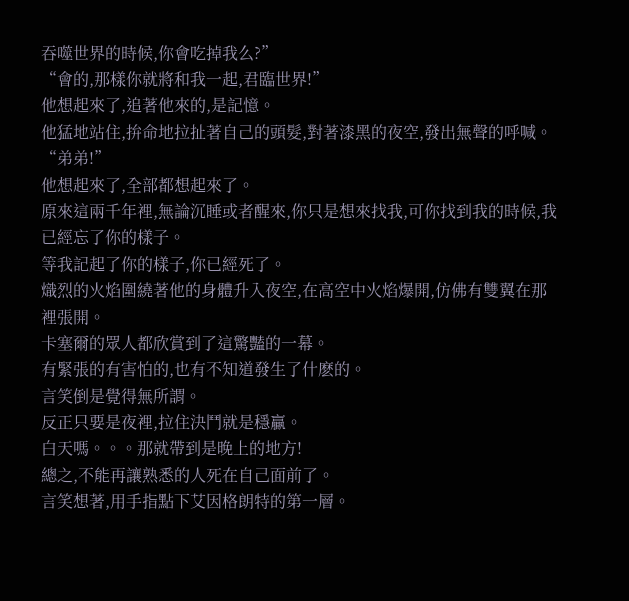吞噬世界的時候,你會吃掉我么?”
“會的,那樣你就將和我一起,君臨世界!”
他想起來了,追著他來的,是記憶。
他猛地站住,拚命地拉扯著自己的頭髮,對著漆黑的夜空,發出無聲的呼喊。
“弟弟!”
他想起來了,全部都想起來了。
原來這兩千年裡,無論沉睡或者醒來,你只是想來找我,可你找到我的時候,我已經忘了你的樣子。
等我記起了你的樣子,你已經死了。
熾烈的火焰圍繞著他的身體升入夜空,在高空中火焰爆開,仿佛有雙翼在那裡張開。
卡塞爾的眾人都欣賞到了這驚豔的一幕。
有緊張的有害怕的,也有不知道發生了什麽的。
言笑倒是覺得無所謂。
反正只要是夜裡,拉住決鬥就是穩贏。
白天嗎。。。那就帶到是晚上的地方!
總之,不能再讓熟悉的人死在自己面前了。
言笑想著,用手指點下艾因格朗特的第一層。